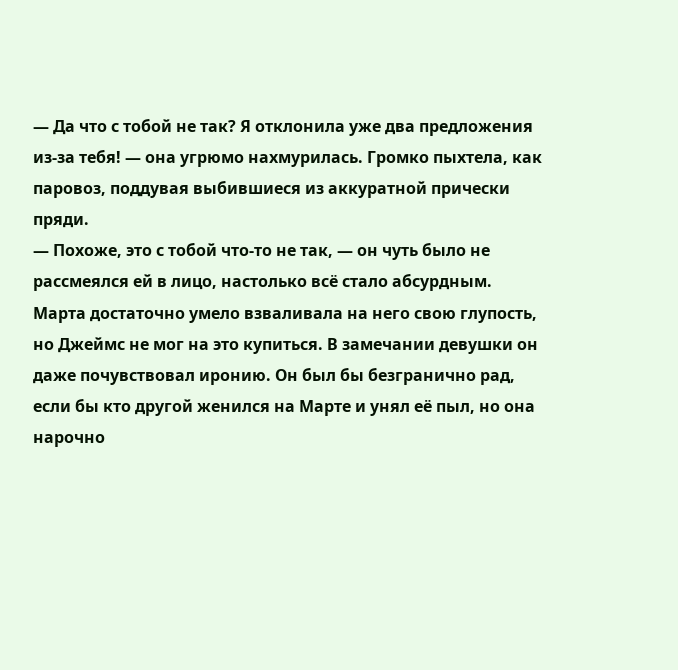— Да что с тобой не так? Я отклонила уже два предложения из-за тебя! — она угрюмо нахмурилась. Громко пыхтела, как паровоз, поддувая выбившиеся из аккуратной прически пряди.
— Похоже, это с тобой что-то не так, — он чуть было не рассмеялся ей в лицо, настолько всё стало абсурдным. Марта достаточно умело взваливала на него свою глупость, но Джеймс не мог на это купиться. В замечании девушки он даже почувствовал иронию. Он был бы безгранично рад, если бы кто другой женился на Марте и унял её пыл, но она нарочно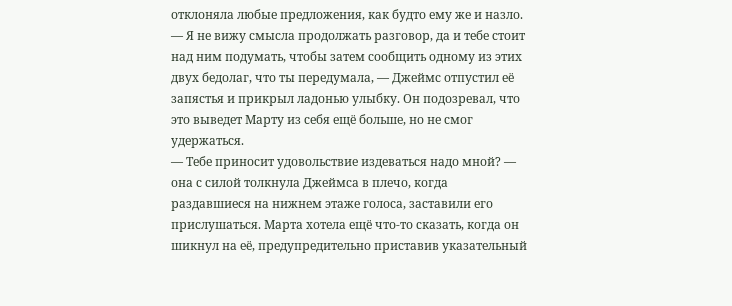отклоняла любые предложения, как будто ему же и назло. — Я не вижу смысла продолжать разговор, да и тебе стоит над ним подумать, чтобы затем сообщить одному из этих двух бедолаг, что ты передумала, — Джеймс отпустил её запястья и прикрыл ладонью улыбку. Он подозревал, что это выведет Марту из себя ещё больше, но не смог удержаться.
— Тебе приносит удовольствие издеваться надо мной? — она с силой толкнула Джеймса в плечо, когда раздавшиеся на нижнем этаже голоса, заставили его прислушаться. Марта хотела ещё что-то сказать, когда он шикнул на её, предупредительно приставив указательный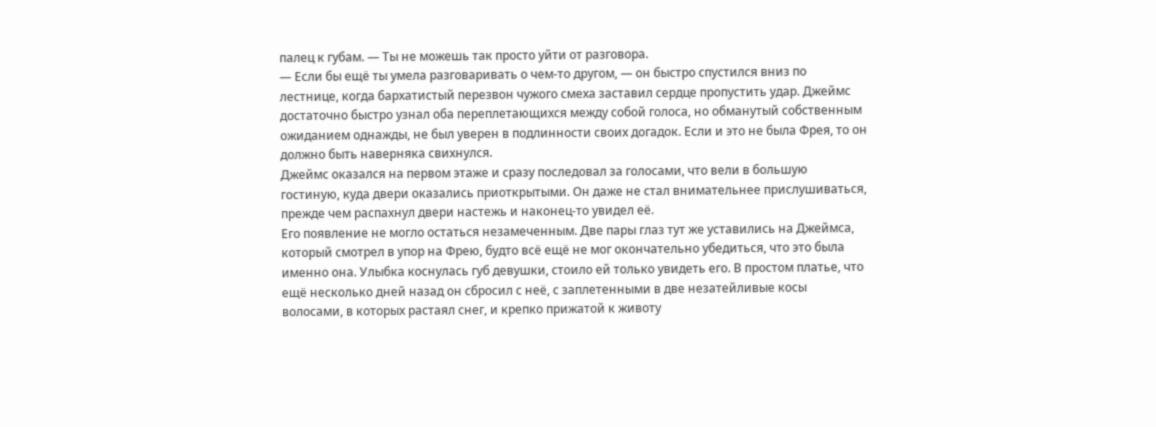палец к губам. — Ты не можешь так просто уйти от разговора.
— Если бы ещё ты умела разговаривать о чем-то другом, — он быстро спустился вниз по лестнице, когда бархатистый перезвон чужого смеха заставил сердце пропустить удар. Джеймс достаточно быстро узнал оба переплетающихся между собой голоса, но обманутый собственным ожиданием однажды, не был уверен в подлинности своих догадок. Если и это не была Фрея, то он должно быть наверняка свихнулся.
Джеймс оказался на первом этаже и сразу последовал за голосами, что вели в большую гостиную, куда двери оказались приоткрытыми. Он даже не стал внимательнее прислушиваться, прежде чем распахнул двери настежь и наконец-то увидел её.
Его появление не могло остаться незамеченным. Две пары глаз тут же уставились на Джеймса, который смотрел в упор на Фрею, будто всё ещё не мог окончательно убедиться, что это была именно она. Улыбка коснулась губ девушки, стоило ей только увидеть его. В простом платье, что ещё несколько дней назад он сбросил с неё, с заплетенными в две незатейливые косы волосами, в которых растаял снег, и крепко прижатой к животу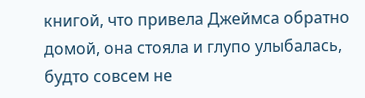книгой, что привела Джеймса обратно домой, она стояла и глупо улыбалась, будто совсем не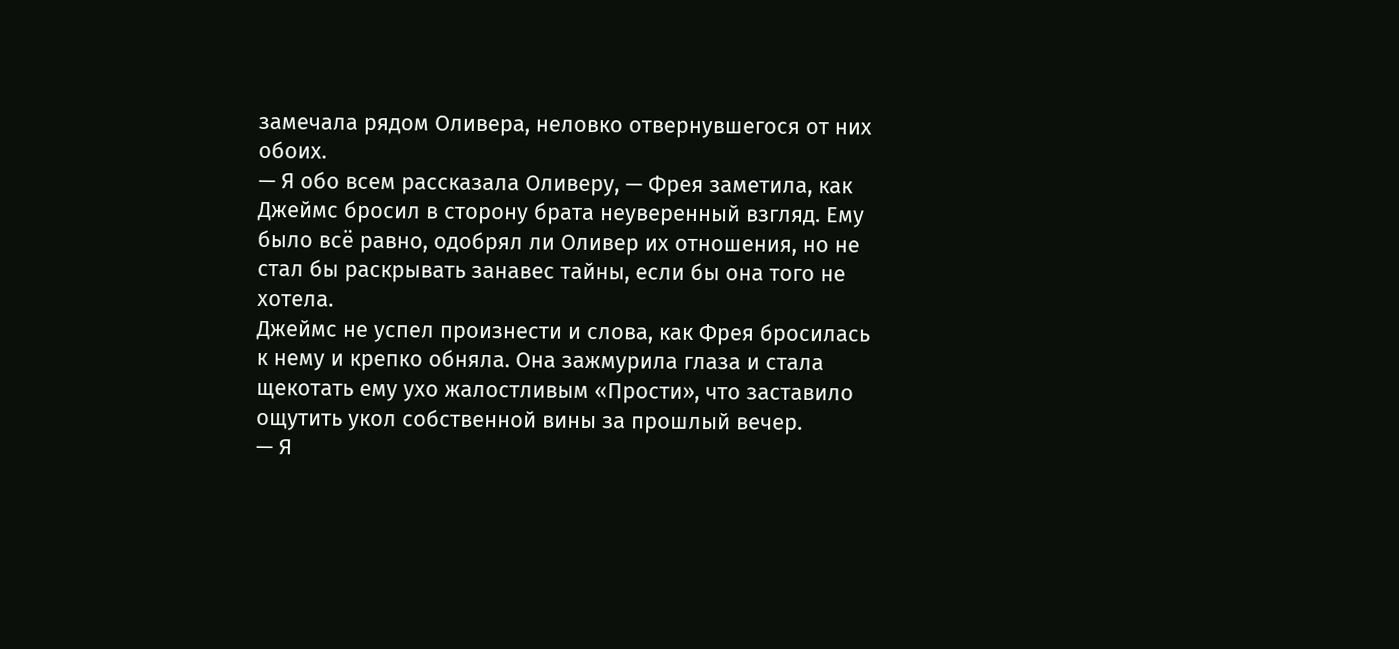замечала рядом Оливера, неловко отвернувшегося от них обоих.
— Я обо всем рассказала Оливеру, — Фрея заметила, как Джеймс бросил в сторону брата неуверенный взгляд. Ему было всё равно, одобрял ли Оливер их отношения, но не стал бы раскрывать занавес тайны, если бы она того не хотела.
Джеймс не успел произнести и слова, как Фрея бросилась к нему и крепко обняла. Она зажмурила глаза и стала щекотать ему ухо жалостливым «Прости», что заставило ощутить укол собственной вины за прошлый вечер.
— Я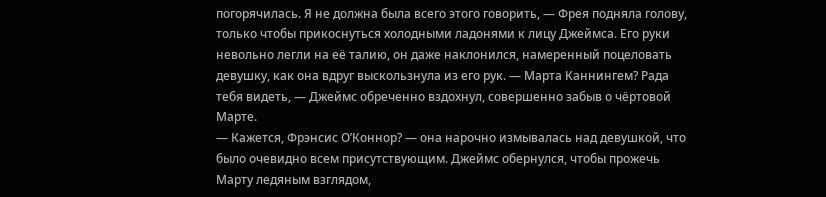погорячилась. Я не должна была всего этого говорить, — Фрея подняла голову, только чтобы прикоснуться холодными ладонями к лицу Джеймса. Его руки невольно легли на её талию, он даже наклонился, намеренный поцеловать девушку, как она вдруг выскользнула из его рук. — Марта Каннингем? Рада тебя видеть, — Джеймс обреченно вздохнул, совершенно забыв о чёртовой Марте.
— Кажется, Фрэнсис О’Коннор? — она нарочно измывалась над девушкой, что было очевидно всем присутствующим. Джеймс обернулся, чтобы прожечь Марту ледяным взглядом,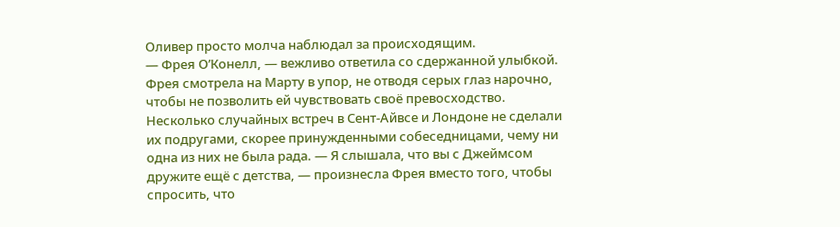Оливер просто молча наблюдал за происходящим.
— Фрея О’Конелл, — вежливо ответила со сдержанной улыбкой. Фрея смотрела на Марту в упор, не отводя серых глаз нарочно, чтобы не позволить ей чувствовать своё превосходство. Несколько случайных встреч в Сент-Айвсе и Лондоне не сделали их подругами, скорее принужденными собеседницами, чему ни одна из них не была рада. — Я слышала, что вы с Джеймсом дружите ещё с детства, — произнесла Фрея вместо того, чтобы спросить, что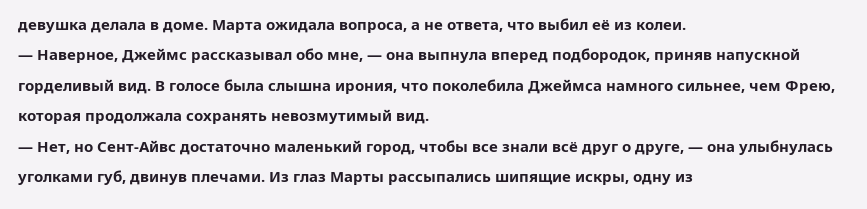девушка делала в доме. Марта ожидала вопроса, а не ответа, что выбил её из колеи.
— Наверное, Джеймс рассказывал обо мне, — она выпнула вперед подбородок, приняв напускной горделивый вид. В голосе была слышна ирония, что поколебила Джеймса намного сильнее, чем Фрею, которая продолжала сохранять невозмутимый вид.
— Нет, но Сент-Айвс достаточно маленький город, чтобы все знали всё друг о друге, — она улыбнулась уголками губ, двинув плечами. Из глаз Марты рассыпались шипящие искры, одну из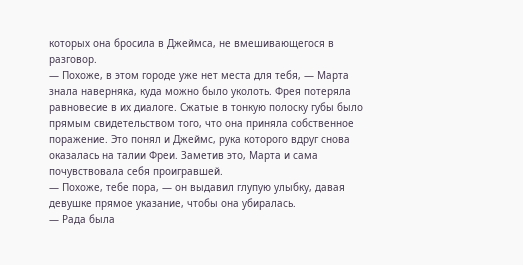которых она бросила в Джеймса, не вмешивающегося в разговор.
— Похоже, в этом городе уже нет места для тебя, — Марта знала наверняка, куда можно было уколоть. Фрея потеряла равновесие в их диалоге. Сжатые в тонкую полоску губы было прямым свидетельством того, что она приняла собственное поражение. Это понял и Джеймс, рука которого вдруг снова оказалась на талии Фреи. Заметив это, Марта и сама почувствовала себя проигравшей.
— Похоже, тебе пора, — он выдавил глупую улыбку, давая девушке прямое указание, чтобы она убиралась.
— Рада была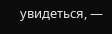увидеться, —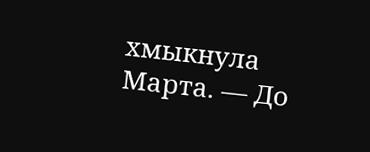хмыкнула Марта. — До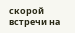скорой встречи на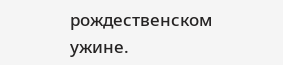рождественском ужине.